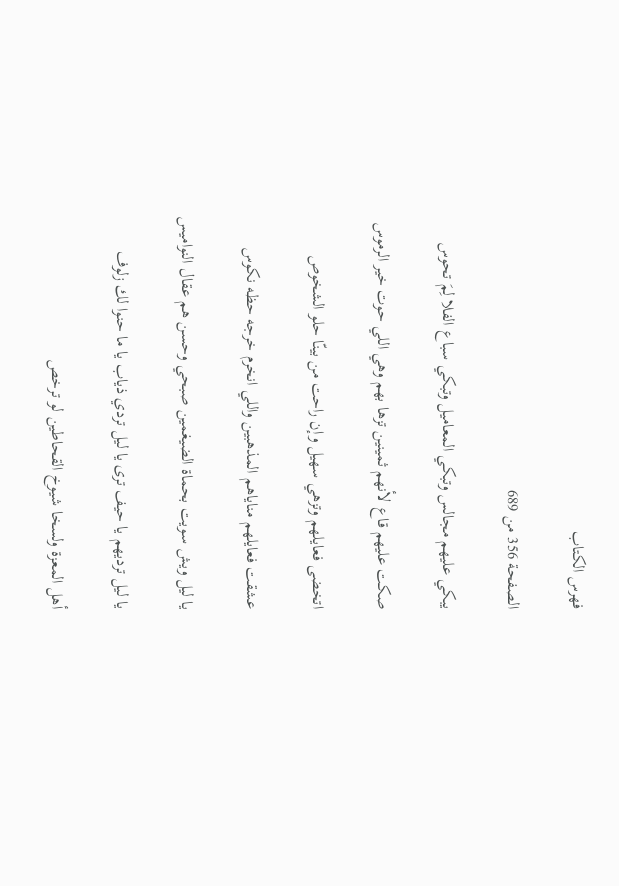فهرس الكتاب

الصفحة 356 من 689

يبكي عليهم مجالس وتبكي المعاميل وتبكي سباع الفلا لِمَ تحوس

صكت عليهم قاع لأنهم ثمينين تزها بهم وهي اللي حوت خير الرموس

اتخضى فعايلهم وتزهي سهيل وإن راحت من بينّا حلو الشخوص

عشقت فعايلهم مناياهم المذهبين واللي انخرم خرجه حظه نكوس

يا ليل ويش سويت بحماة الضيغمين صبحي وحسن هم عقال النواميس

يا ليل ترديهم يا حيف ترى يا ليل تردي ذياب يا ما حنوا لك زلوف

أهل المعزة ولسخا شيوخ القحاطين لو ترخص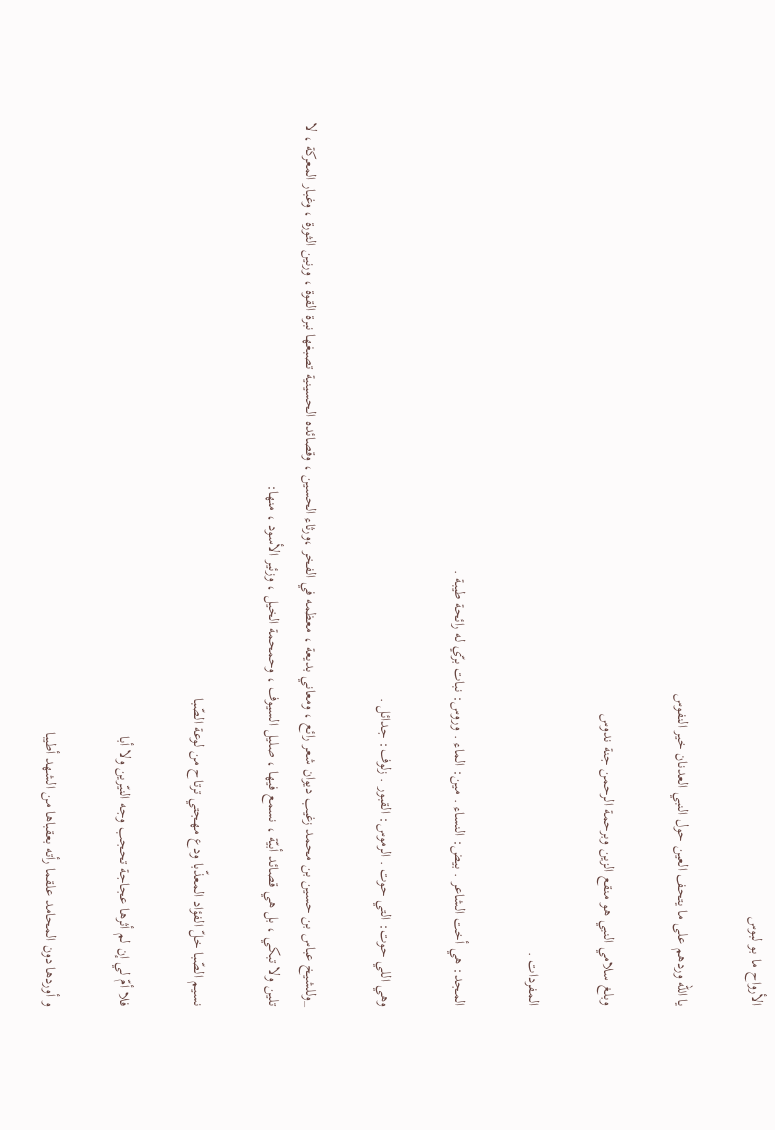الأرواح ما بو لبوس

يا الله وردهم على ما يتحف العين حول النبي العدنان خير النفوس

وبلغ سلامي النبي هو منقع الزين وبرحمة الرحمن جنة ندوس

المفردات .

المجد: هي أخت الشاعر . بيض: النساء . مين: الماء . وروس: نبات برّي له رائحة طيبة .

وهي اللي حوت: التي حوت . الرموس: القبور . زلوف: جدائل .

_وللشيخ عباس بن حسين بن محمد زغيب ديوان شعر رائع ، ومعاني بديعة ، معظمه في الفخر ،ورثاء الحسين ، وقصائده الحسينية تصبغها نبرة القوة ، ورنين الثورة ، وغبار المعركة ، لا تلين ولا تبكي ، بل هي قصائد أبيّة ، نسمع فيها ، صليل السيوف ، وحمحمة الخيل ، وزئير الأسود ، منها:

نسيم الصّبا خلّ الفؤاد المعذّبا ودع مهجتي ترتاح من لوعة الصّبا

فلا أمّ لي إن لم أثرها عجاجة تحجب وجه النيّرين ولا أبا

و أوردها دون المحامد علقما رأته بعقباها من الشهد أطيبا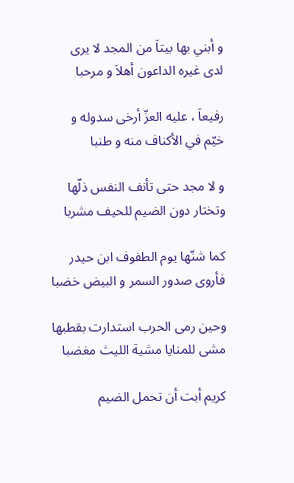و أبني بها بيتاَ من المجد لا يرى لدى غيره الداعون أهلاَ و مرحبا

رفيعاَ ، عليه العزّ أرخى سدوله و خيّم في الأكناف منه و طنبا

و لا مجد حتى تأنف النفس ذلّها وتختار دون الضيم للحيف مشربا

كما شنّها يوم الطفوف ابن حيدر فأروى صدور السمر و البيض خضبا

وحين رمى الحرب استدارت بقطبها مشى للمنايا مشية الليث مغضبا

كريم أبت أن تحمل الضيم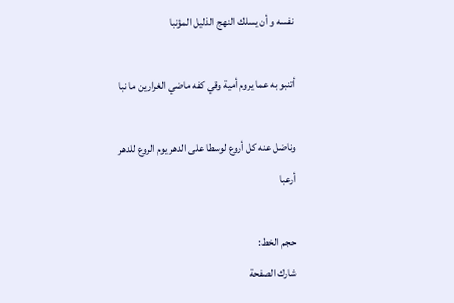نفسه و أن يسلك النهج الذليل المؤنبا

أتنبو به عما يروم أمية وقي كفه ماضي الغرارين ما نبا

وناضل عنه كل أروع لوسطا على الدهر يوم الروع للدهر أرعبا

حجم الخط:
شارك الصفحة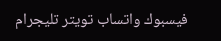فيسبوك واتساب تويتر تليجرام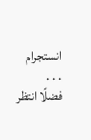انستجرام
. . .
فضلًا انتظر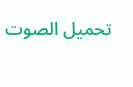تحميل الصوت